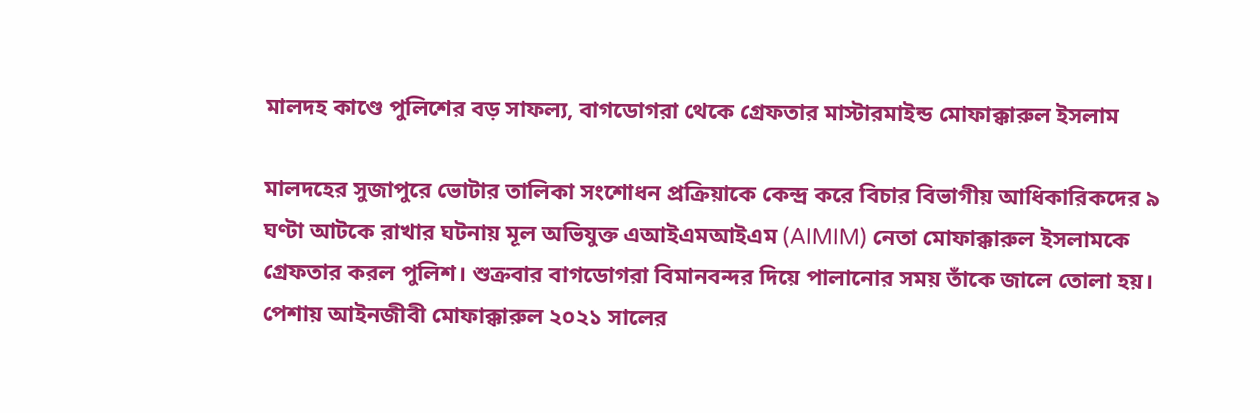মালদহ কাণ্ডে পুলিশের বড় সাফল্য, বাগডোগরা থেকে গ্রেফতার মাস্টারমাইন্ড মোফাক্কারুল ইসলাম

মালদহের সুজাপুরে ভোটার তালিকা সংশোধন প্রক্রিয়াকে কেন্দ্র করে বিচার বিভাগীয় আধিকারিকদের ৯ ঘণ্টা আটকে রাখার ঘটনায় মূল অভিযুক্ত এআইএমআইএম (AIMIM) নেতা মোফাক্কারুল ইসলামকে গ্রেফতার করল পুলিশ। শুক্রবার বাগডোগরা বিমানবন্দর দিয়ে পালানোর সময় তাঁকে জালে তোলা হয়। পেশায় আইনজীবী মোফাক্কারুল ২০২১ সালের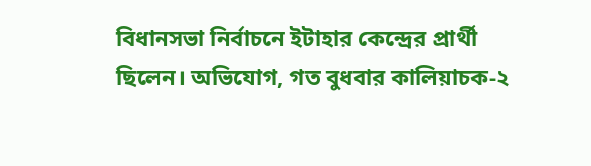বিধানসভা নির্বাচনে ইটাহার কেন্দ্রের প্রার্থী ছিলেন। অভিযোগ, গত বুধবার কালিয়াচক-২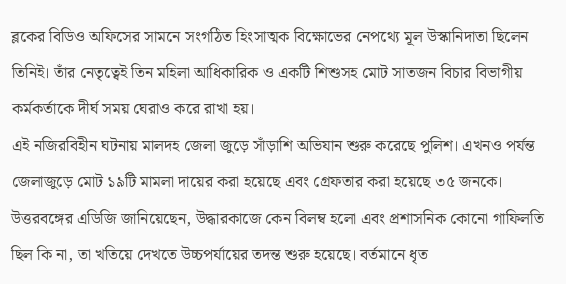ব্লকের বিডিও অফিসের সামনে সংগঠিত হিংসাত্মক বিক্ষোভের নেপথ্যে মূল উস্কানিদাতা ছিলেন তিনিই। তাঁর নেতৃত্বেই তিন মহিলা আধিকারিক ও একটি শিশুসহ মোট সাতজন বিচার বিভাগীয় কর্মকর্তাকে দীর্ঘ সময় ঘেরাও করে রাখা হয়।
এই নজিরবিহীন ঘটনায় মালদহ জেলা জুড়ে সাঁড়াশি অভিযান শুরু করেছে পুলিশ। এখনও পর্যন্ত জেলাজুড়ে মোট ১৯টি মামলা দায়ের করা হয়েছে এবং গ্রেফতার করা হয়েছে ৩৫ জনকে। উত্তরবঙ্গের এডিজি জানিয়েছেন, উদ্ধারকাজে কেন বিলম্ব হলো এবং প্রশাসনিক কোনো গাফিলতি ছিল কি না, তা খতিয়ে দেখতে উচ্চপর্যায়ের তদন্ত শুরু হয়েছে। বর্তমানে ধৃত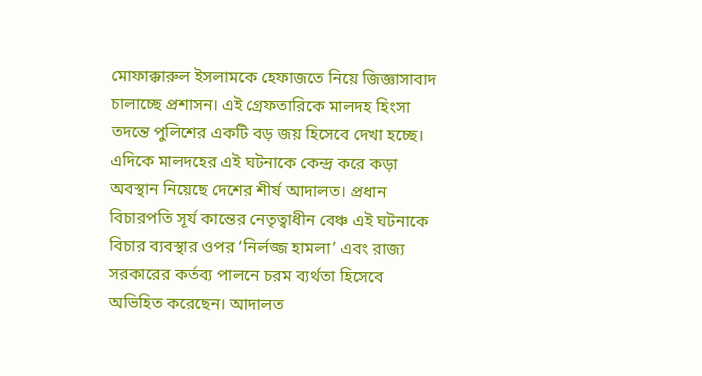মোফাক্কারুল ইসলামকে হেফাজতে নিয়ে জিজ্ঞাসাবাদ চালাচ্ছে প্রশাসন। এই গ্রেফতারিকে মালদহ হিংসা তদন্তে পুলিশের একটি বড় জয় হিসেবে দেখা হচ্ছে।
এদিকে মালদহের এই ঘটনাকে কেন্দ্র করে কড়া অবস্থান নিয়েছে দেশের শীর্ষ আদালত। প্রধান বিচারপতি সূর্য কান্তের নেতৃত্বাধীন বেঞ্চ এই ঘটনাকে বিচার ব্যবস্থার ওপর ‘নির্লজ্জ হামলা’ এবং রাজ্য সরকারের কর্তব্য পালনে চরম ব্যর্থতা হিসেবে অভিহিত করেছেন। আদালত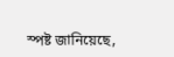স্পষ্ট জানিয়েছে,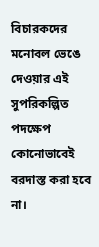বিচারকদের মনোবল ভেঙে দেওয়ার এই সুপরিকল্পিত পদক্ষেপ কোনোভাবেই বরদাস্ত করা হবে না।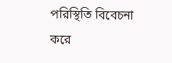পরিস্থিতি বিবেচনা করে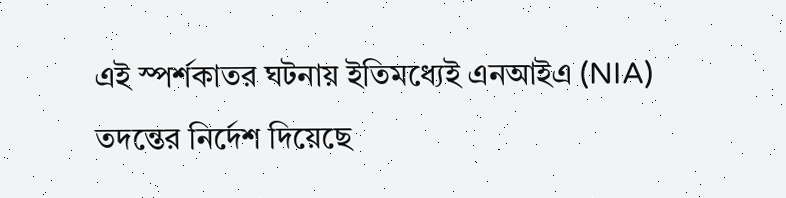এই স্পর্শকাতর ঘটনায় ইতিমধ্যেই এনআইএ (NIA) তদন্তের নির্দেশ দিয়েছে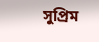সুপ্রিম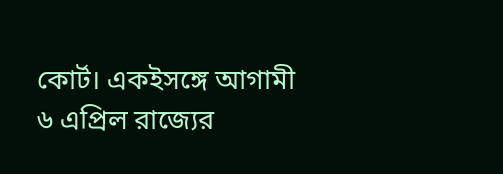কোর্ট। একইসঙ্গে আগামী ৬ এপ্রিল রাজ্যের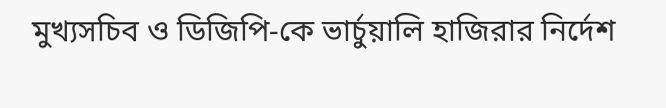মুখ্যসচিব ও ডিজিপি-কে ভার্চুয়ালি হাজিরার নির্দেশ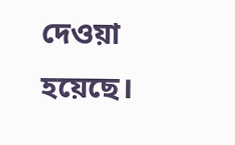দেওয়া হয়েছে।